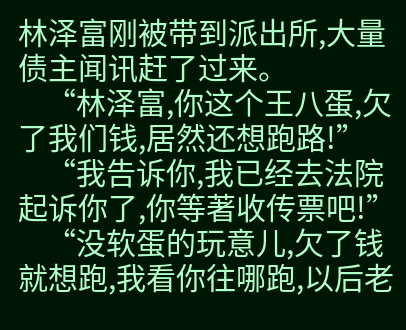林泽富刚被带到派出所,大量债主闻讯赶了过来。
    “林泽富,你这个王八蛋,欠了我们钱,居然还想跑路!”
    “我告诉你,我已经去法院起诉你了,你等著收传票吧!”
    “没软蛋的玩意儿,欠了钱就想跑,我看你往哪跑,以后老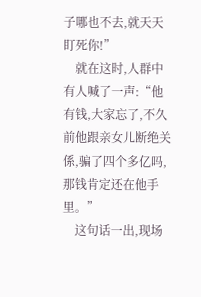子哪也不去,就天天盯死你!”
    就在这时,人群中有人喊了一声:“他有钱,大家忘了,不久前他跟亲女儿断绝关係,骗了四个多亿吗,那钱肯定还在他手里。”
    这句话一出,现场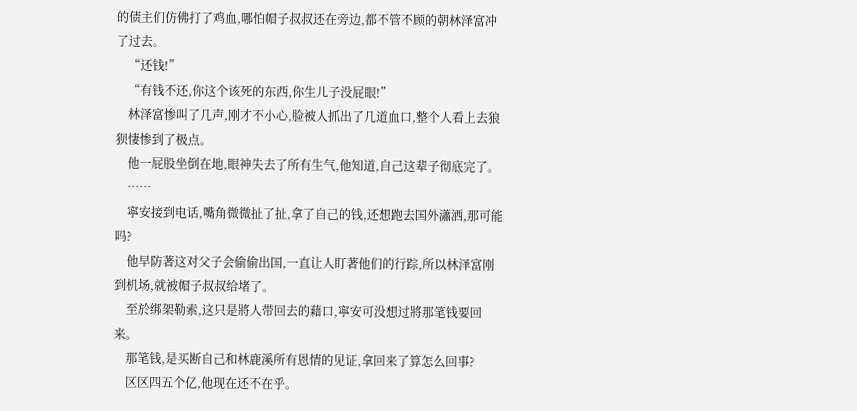的债主们仿佛打了鸡血,哪怕帽子叔叔还在旁边,都不管不顾的朝林泽富冲了过去。
    “还钱!”
    “有钱不还,你这个该死的东西,你生儿子没屁眼!”
    林泽富惨叫了几声,刚才不小心,脸被人抓出了几道血口,整个人看上去狼狈悽惨到了极点。
    他一屁股坐倒在地,眼神失去了所有生气,他知道,自己这辈子彻底完了。
    ……
    寧安接到电话,嘴角微微扯了扯,拿了自己的钱,还想跑去国外瀟洒,那可能吗?
    他早防著这对父子会偷偷出国,一直让人盯著他们的行踪,所以林泽富刚到机场,就被帽子叔叔给堵了。
    至於绑架勒索,这只是將人带回去的藉口,寧安可没想过將那笔钱要回来。
    那笔钱,是买断自己和林鹿溪所有恩情的见证,拿回来了算怎么回事?
    区区四五个亿,他现在还不在乎。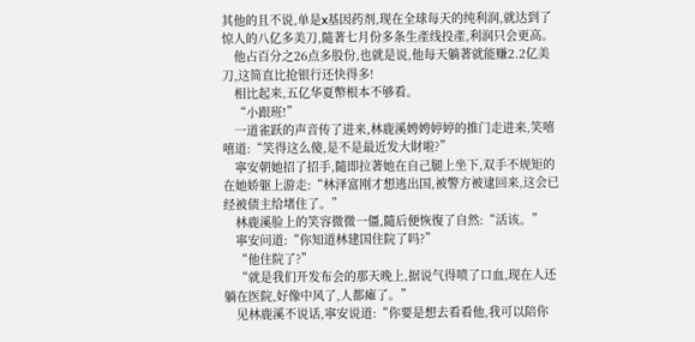其他的且不说,单是x基因药剂,现在全球每天的纯利润,就达到了惊人的八亿多美刀,隨著七月份多条生產线投產,利润只会更高。
    他占百分之26点多股份,也就是说,他每天躺著就能赚2.2亿美刀,这简直比抢银行还快得多!
    相比起来,五亿华夏幣根本不够看。
    “小跟班!”
    一道雀跃的声音传了进来,林鹿溪娉娉婷婷的推门走进来,笑嘻嘻道:“笑得这么傻,是不是最近发大財啦?”
    寧安朝她招了招手,隨即拉著她在自己腿上坐下,双手不规矩的在她娇躯上游走:“林泽富刚才想逃出国,被警方被逮回来,这会已经被债主给堵住了。”
    林鹿溪脸上的笑容微微一僵,隨后便恢復了自然:“活该。”
    寧安问道:“你知道林建国住院了吗?”
    “他住院了?”
    “就是我们开发布会的那天晚上,据说气得喷了口血,现在人还躺在医院,好像中风了,人都瘫了。”
    见林鹿溪不说话,寧安说道:“你要是想去看看他,我可以陪你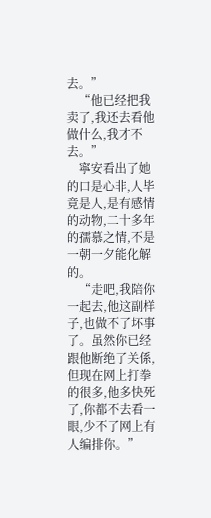去。”
    “他已经把我卖了,我还去看他做什么,我才不去。”
    寧安看出了她的口是心非,人毕竟是人,是有感情的动物,二十多年的孺慕之情,不是一朝一夕能化解的。
    “走吧,我陪你一起去,他这副样子,也做不了坏事了。虽然你已经跟他断绝了关係,但现在网上打拳的很多,他多快死了,你都不去看一眼,少不了网上有人编排你。”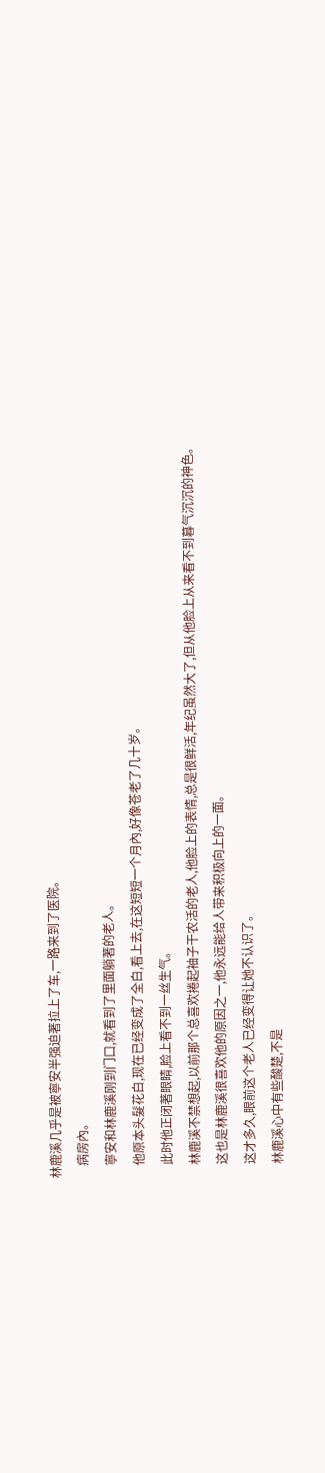林鹿溪几乎是被寧安半强迫著拉上了车,一路来到了医院。
    病房內。
    寧安和林鹿溪刚到门口,就看到了里面躺著的老人。
    他原本头髮花白,现在已经变成了全白,看上去,在这短短一个月內,好像苍老了几十岁。
    此时他正闭著眼睛,脸上看不到一丝生气。
    林鹿溪不禁想起,以前那个总喜欢捲起袖子干农活的老人,他脸上的表情,总是很鲜活,年纪虽然大了,但从他脸上从来看不到暮气沉沉的神色。
    这也是林鹿溪很喜欢他的原因之一,他永远能给人带来积极向上的一面。
    这才多久,眼前这个老人已经变得让她不认识了。
    林鹿溪心中有些酸楚,不是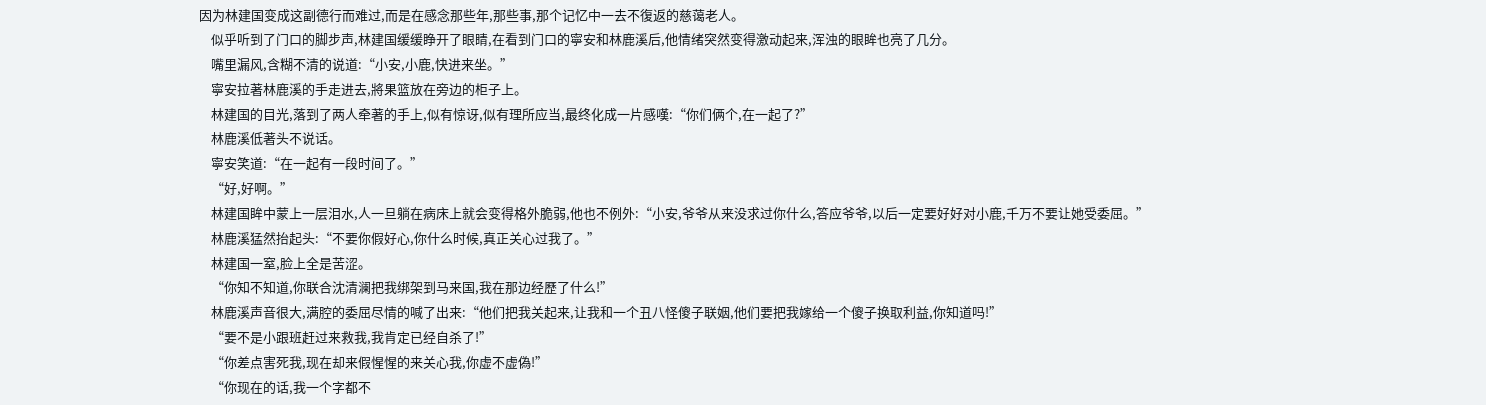因为林建国变成这副德行而难过,而是在感念那些年,那些事,那个记忆中一去不復返的慈蔼老人。
    似乎听到了门口的脚步声,林建国缓缓睁开了眼睛,在看到门口的寧安和林鹿溪后,他情绪突然变得激动起来,浑浊的眼眸也亮了几分。
    嘴里漏风,含糊不清的说道:“小安,小鹿,快进来坐。”
    寧安拉著林鹿溪的手走进去,將果篮放在旁边的柜子上。
    林建国的目光,落到了两人牵著的手上,似有惊讶,似有理所应当,最终化成一片感嘆:“你们俩个,在一起了?”
    林鹿溪低著头不说话。
    寧安笑道:“在一起有一段时间了。”
    “好,好啊。”
    林建国眸中蒙上一层泪水,人一旦躺在病床上就会变得格外脆弱,他也不例外:“小安,爷爷从来没求过你什么,答应爷爷,以后一定要好好对小鹿,千万不要让她受委屈。”
    林鹿溪猛然抬起头:“不要你假好心,你什么时候,真正关心过我了。”
    林建国一窒,脸上全是苦涩。
    “你知不知道,你联合沈清澜把我绑架到马来国,我在那边经歷了什么!”
    林鹿溪声音很大,满腔的委屈尽情的喊了出来:“他们把我关起来,让我和一个丑八怪傻子联姻,他们要把我嫁给一个傻子换取利益,你知道吗!”
    “要不是小跟班赶过来救我,我肯定已经自杀了!”
    “你差点害死我,现在却来假惺惺的来关心我,你虚不虚偽!”
    “你现在的话,我一个字都不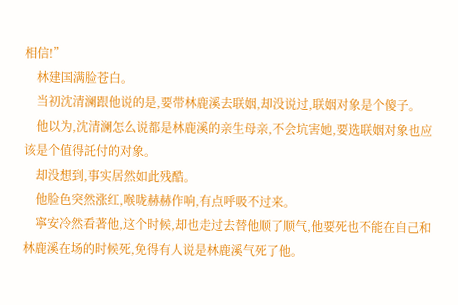相信!”
    林建国满脸苍白。
    当初沈清澜跟他说的是,要带林鹿溪去联姻,却没说过,联姻对象是个傻子。
    他以为,沈清澜怎么说都是林鹿溪的亲生母亲,不会坑害她,要选联姻对象也应该是个值得託付的对象。
    却没想到,事实居然如此残酷。
    他脸色突然涨红,喉咙赫赫作响,有点呼吸不过来。
    寧安冷然看著他,这个时候,却也走过去替他顺了顺气,他要死也不能在自己和林鹿溪在场的时候死,免得有人说是林鹿溪气死了他。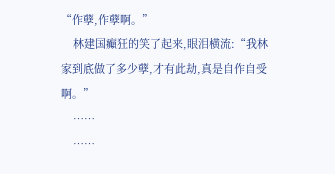“作孽,作孽啊。”
    林建国癲狂的笑了起来,眼泪横流:“我林家到底做了多少孽,才有此劫,真是自作自受啊。”
    ……
    ……